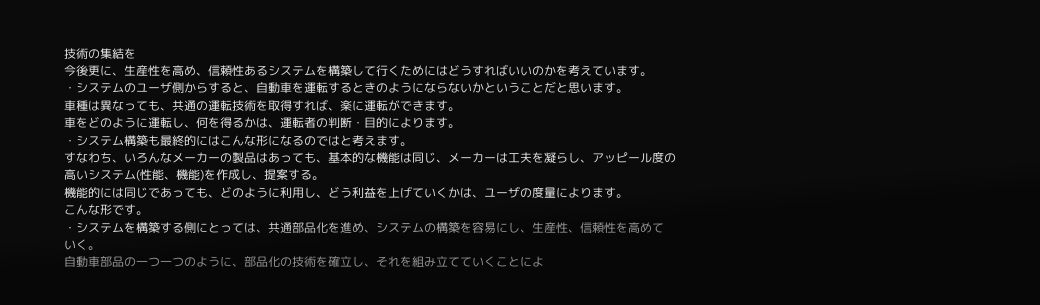技術の集結を
今後更に、生産性を高め、信頼性あるシステムを構築して行くためにはどうすればいいのかを考えています。
・システムのユーザ側からすると、自動車を運転するときのようにならないかということだと思います。
車種は異なっても、共通の運転技術を取得すれば、楽に運転ができます。
車をどのように運転し、何を得るかは、運転者の判断・目的によります。
・システム構築も最終的にはこんな形になるのではと考えます。
すなわち、いろんなメーカーの製品はあっても、基本的な機能は同じ、メーカーは工夫を凝らし、アッピール度の
高いシステム(性能、機能)を作成し、提案する。
機能的には同じであっても、どのように利用し、どう利益を上げていくかは、ユーザの度量によります。
こんな形です。
・システムを構築する側にとっては、共通部品化を進め、システムの構築を容易にし、生産性、信頼性を高めて
いく。
自動車部品の一つ一つのように、部品化の技術を確立し、それを組み立てていくことによ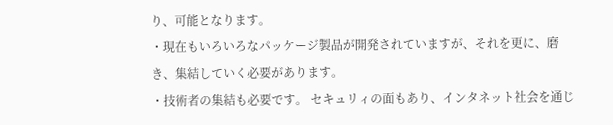り、可能となります。
・現在もいろいろなパッケージ製品が開発されていますが、それを更に、磨き、集結していく必要があります。
・技術者の集結も必要です。 セキュリィの面もあり、インタネット社会を通じ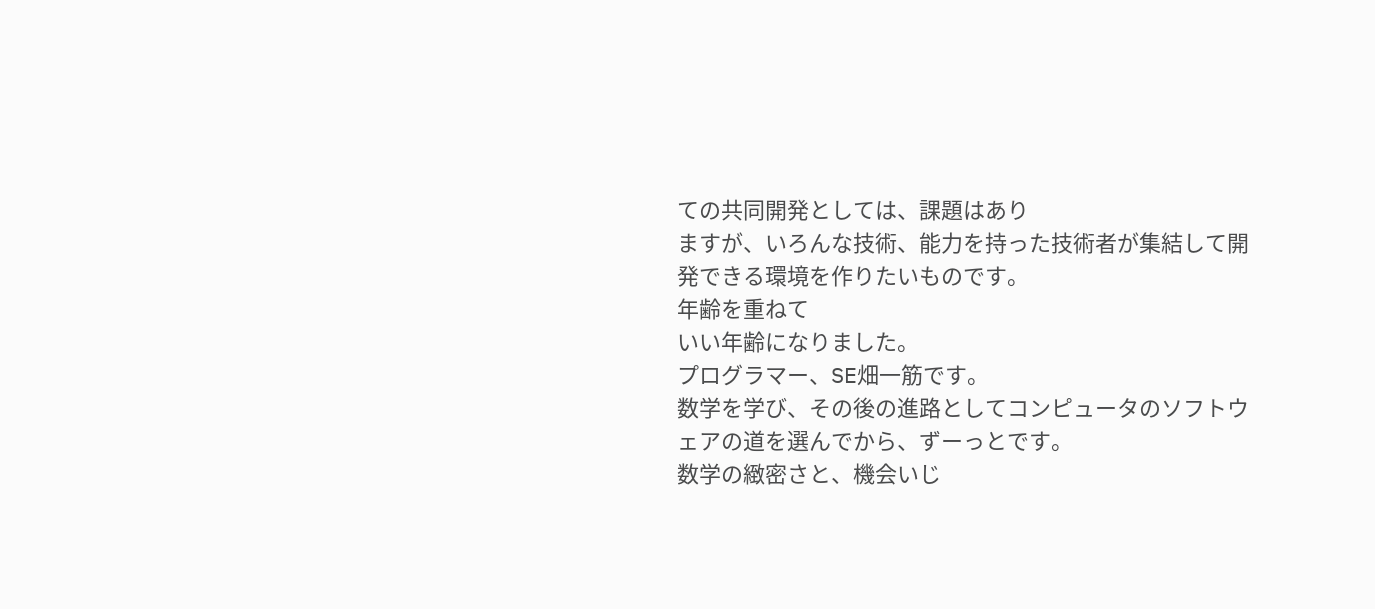ての共同開発としては、課題はあり
ますが、いろんな技術、能力を持った技術者が集結して開発できる環境を作りたいものです。
年齢を重ねて
いい年齢になりました。
プログラマー、SE畑一筋です。
数学を学び、その後の進路としてコンピュータのソフトウェアの道を選んでから、ずーっとです。
数学の緻密さと、機会いじ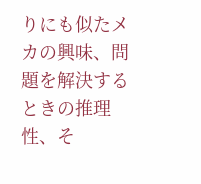りにも似たメカの興味、問題を解決するときの推理性、そ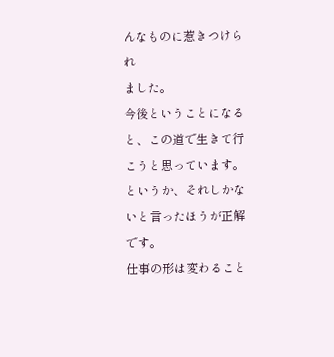んなものに惹きつけられ
ました。
今後ということになると、この道で生きて行こうと思っています。というか、それしかないと言ったほうが正解です。
仕事の形は変わること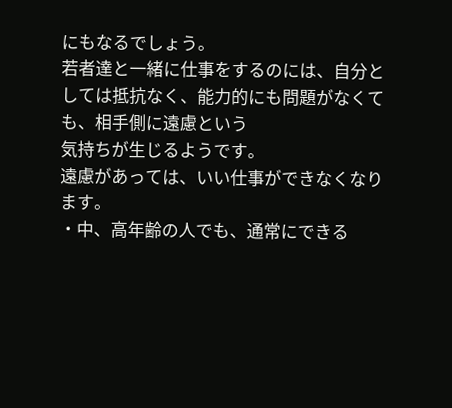にもなるでしょう。
若者達と一緒に仕事をするのには、自分としては抵抗なく、能力的にも問題がなくても、相手側に遠慮という
気持ちが生じるようです。
遠慮があっては、いい仕事ができなくなります。
・中、高年齢の人でも、通常にできる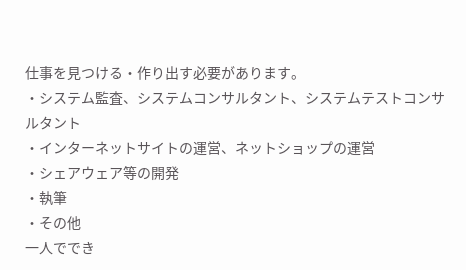仕事を見つける・作り出す必要があります。
・システム監査、システムコンサルタント、システムテストコンサルタント
・インターネットサイトの運営、ネットショップの運営
・シェアウェア等の開発
・執筆
・その他
一人ででき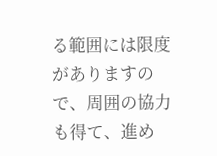る範囲には限度がありますので、周囲の協力も得て、進め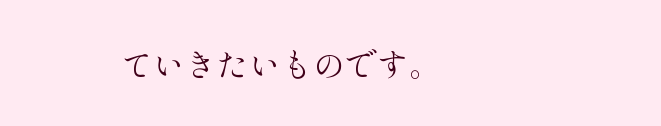ていきたいものです。